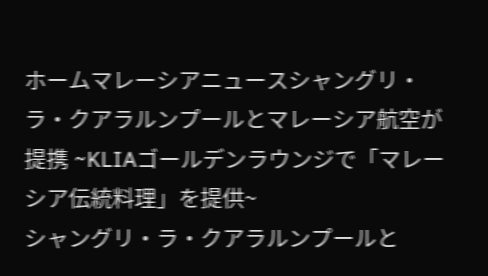ホームマレーシアニュースシャングリ・ラ・クアラルンプールとマレーシア航空が提携 ~KLIAゴールデンラウンジで「マレーシア伝統料理」を提供~
シャングリ・ラ・クアラルンプールと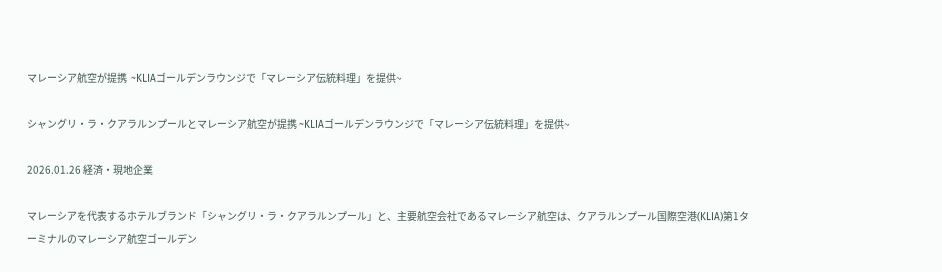マレーシア航空が提携  ~KLIAゴールデンラウンジで「マレーシア伝統料理」を提供~

シャングリ・ラ・クアラルンプールとマレーシア航空が提携 ~KLIAゴールデンラウンジで「マレーシア伝統料理」を提供~

2026.01.26 経済・現地企業

マレーシアを代表するホテルブランド「シャングリ・ラ・クアラルンプール」と、主要航空会社であるマレーシア航空は、クアラルンプール国際空港(KLIA)第1ターミナルのマレーシア航空ゴールデン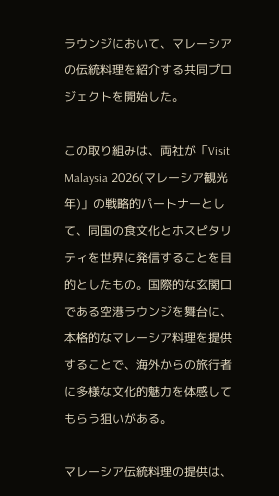ラウンジにおいて、マレーシアの伝統料理を紹介する共同プロジェクトを開始した。

この取り組みは、両社が「Visit Malaysia 2026(マレーシア観光年)」の戦略的パートナーとして、同国の食文化とホスピタリティを世界に発信することを目的としたもの。国際的な玄関口である空港ラウンジを舞台に、本格的なマレーシア料理を提供することで、海外からの旅行者に多様な文化的魅力を体感してもらう狙いがある。

マレーシア伝統料理の提供は、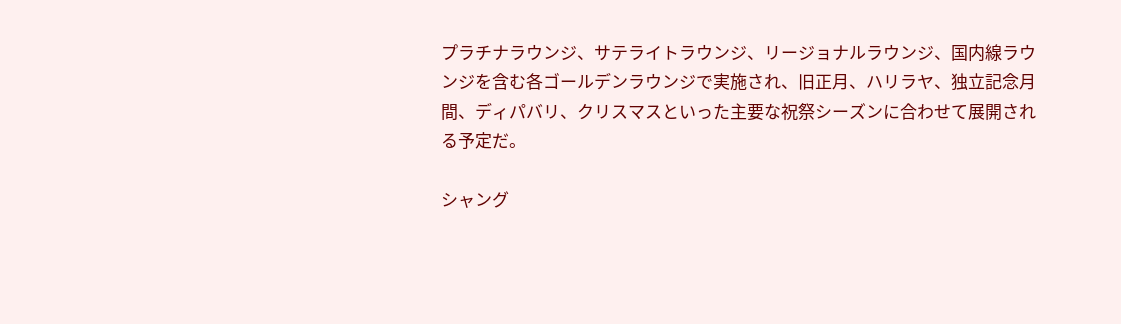プラチナラウンジ、サテライトラウンジ、リージョナルラウンジ、国内線ラウンジを含む各ゴールデンラウンジで実施され、旧正月、ハリラヤ、独立記念月間、ディパバリ、クリスマスといった主要な祝祭シーズンに合わせて展開される予定だ。

シャング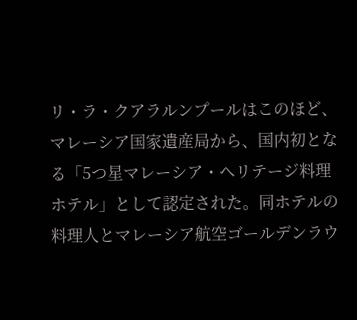リ・ラ・クアラルンプールはこのほど、マレーシア国家遺産局から、国内初となる「5つ星マレーシア・ヘリテージ料理ホテル」として認定された。同ホテルの料理人とマレーシア航空ゴールデンラウ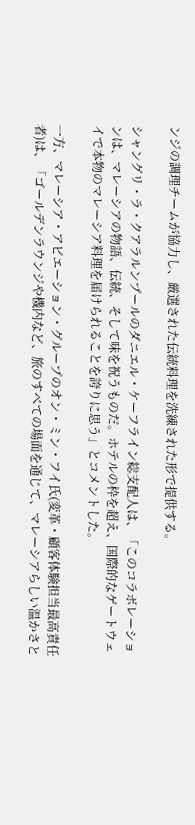ンジの調理チームが協力し、厳選された伝統料理を洗練された形で提供する。

シャングリ・ラ・クアラルンプールのダニエル・ケーフライン総支配人は、「このコラボレーションは、マレーシアの物語、伝統、そして味を祝うものだ。ホテルの枠を超え、国際的なゲートウェイで本物のマレーシア料理を届けられることを誇りに思う」とコメントした。

一方、マレーシア・アビエーション・グループのオン・ミン・フイ氏(変革・顧客体験担当最高責任者)は、「ゴールデンラウンジや機内など、旅のすべての場面を通じて、マレーシアらしい温かさと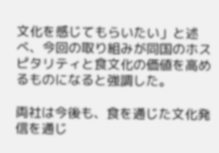文化を感じてもらいたい」と述べ、今回の取り組みが同国のホスピタリティと食文化の価値を高めるものになると強調した。

両社は今後も、食を通じた文化発信を通じ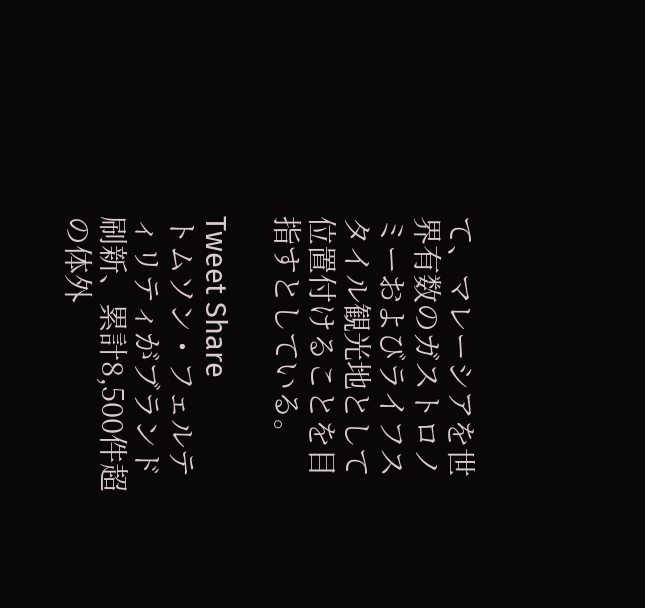て、マレーシアを世界有数のガストロノミーおよびライフスタイル観光地として位置付けることを目指すとしている。

Tweet Share
トムソン・フェルティリティがブランド刷新、累計8,500件超の体外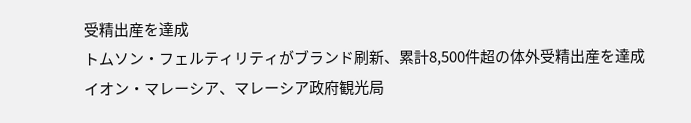受精出産を達成
トムソン・フェルティリティがブランド刷新、累計8,500件超の体外受精出産を達成
イオン・マレーシア、マレーシア政府観光局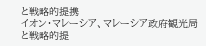と戦略的提携
イオン・マレーシア、マレーシア政府観光局と戦略的提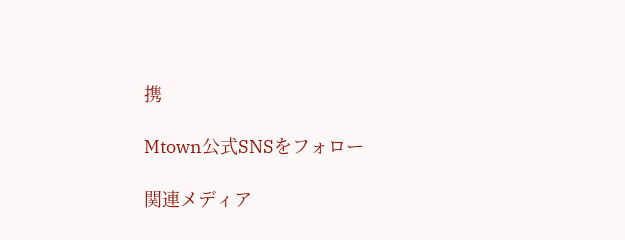携

Mtown公式SNSをフォロー

関連メディア